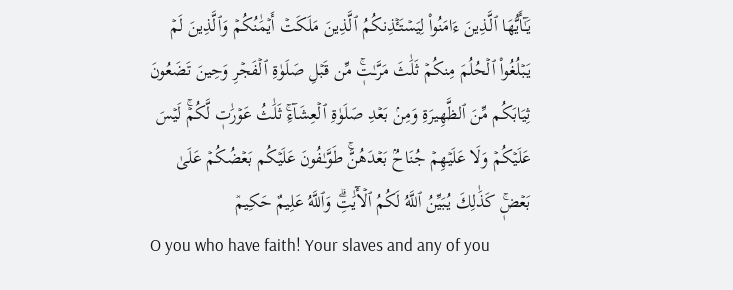يَـٰٓأَيُّهَا ٱلَّذِينَ ءَامَنُواْ لِيَسۡتَـٔۡذِنكُمُ ٱلَّذِينَ مَلَكَتۡ أَيۡمَٰنُكُمۡ وَٱلَّذِينَ لَمۡ يَبۡلُغُواْ ٱلۡحُلُمَ مِنكُمۡ ثَلَٰثَ مَرَّـٰتٖۚ مِّن قَبۡلِ صَلَوٰةِ ٱلۡفَجۡرِ وَحِينَ تَضَعُونَ ثِيَابَكُم مِّنَ ٱلظَّهِيرَةِ وَمِنۢ بَعۡدِ صَلَوٰةِ ٱلۡعِشَآءِۚ ثَلَٰثُ عَوۡرَٰتٖ لَّكُمۡۚ لَيۡسَ عَلَيۡكُمۡ وَلَا عَلَيۡهِمۡ جُنَاحُۢ بَعۡدَهُنَّۚ طَوَّـٰفُونَ عَلَيۡكُم بَعۡضُكُمۡ عَلَىٰ بَعۡضٖۚ كَذَٰلِكَ يُبَيِّنُ ٱللَّهُ لَكُمُ ٱلۡأٓيَٰتِۗ وَٱللَّهُ عَلِيمٌ حَكِيمٞ
O you who have faith! Your slaves and any of you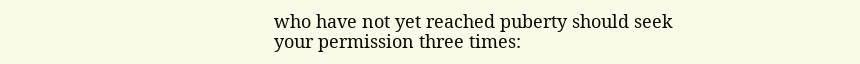who have not yet reached puberty should seek your permission three times: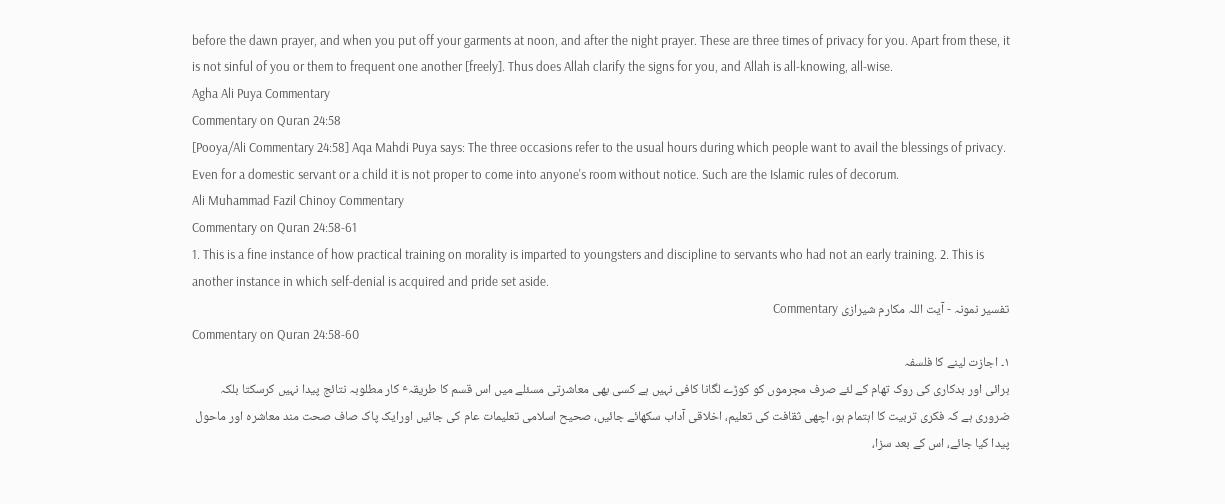before the dawn prayer, and when you put off your garments at noon, and after the night prayer. These are three times of privacy for you. Apart from these, it is not sinful of you or them to frequent one another [freely]. Thus does Allah clarify the signs for you, and Allah is all-knowing, all-wise.
Agha Ali Puya Commentary
Commentary on Quran 24:58
[Pooya/Ali Commentary 24:58] Aqa Mahdi Puya says: The three occasions refer to the usual hours during which people want to avail the blessings of privacy. Even for a domestic servant or a child it is not proper to come into anyone's room without notice. Such are the Islamic rules of decorum.
Ali Muhammad Fazil Chinoy Commentary
Commentary on Quran 24:58-61
1. This is a fine instance of how practical training on morality is imparted to youngsters and discipline to servants who had not an early training. 2. This is another instance in which self-denial is acquired and pride set aside.
تفسیر نمونہ - آیت اللہ مکارم شیرازی Commentary
Commentary on Quran 24:58-60
۱۔ اجازت لینے کا فلسفہ
برائی اور بدکاری کی روک تھام کے لئے صرف مجرموں کو کوڑے لگانا کافی نہیں ہے کسی بھی معاشرتی مسئلے میں اس قسم کا طریقہٴ کار مطلوبہ نتائج پیدا نہیں کرسکتا بلکہ ضروری ہے کہ فکری تربیت کا اہتمام ہو، اچھی ثقافت کی تعلیم، اخلاقی آداب سکھائے جائیں، صحیح اسلامی تعلیمات عام کی جائیں اورایک پاک صاف صحت مند معاشرہ اور ماحول پیدا کیا جائے، اس کے بعد سزا،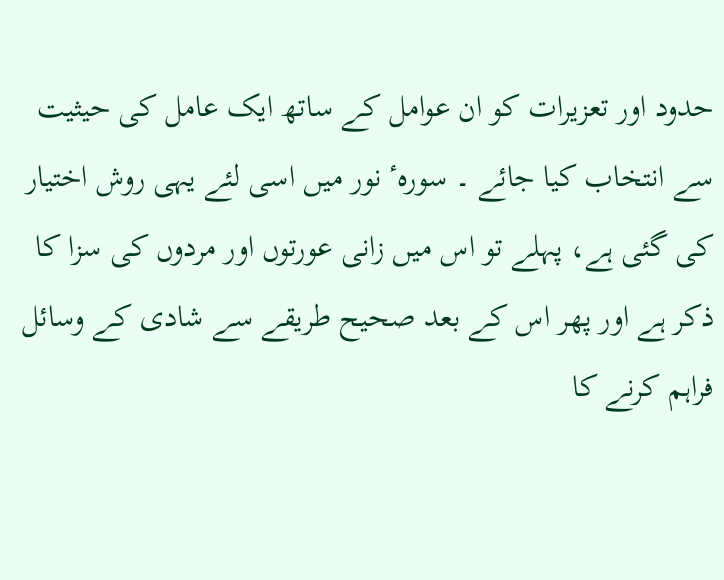حدود اور تعزیرات کو ان عوامل کے ساتھ ایک عامل کی حیثیت سے انتخاب کیا جائے ۔ سورہٴ نور میں اسی لئے یہی روش اختیار کی گئی ہے، پہلے تو اس میں زانی عورتوں اور مردوں کی سزا کا ذکر ہے اور پھر اس کے بعد صحیح طریقے سے شادی کے وسائل فراہم کرنے کا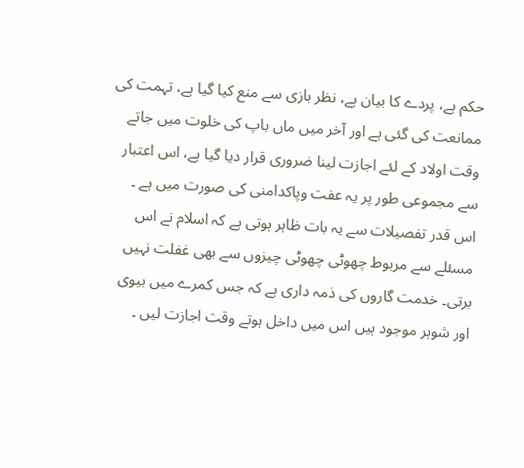حکم ہے، پردے کا بیان ہے، نظر بازی سے منع کیا گیا ہے، تہمت کی ممانعت کی گئی ہے اور آخر میں ماں باپ کی خلوت میں جاتے وقت اولاد کے لئے اجازت لینا ضروری قرار دیا گیا ہے، اس اعتبار سے مجموعی طور پر یہ عفت وپاکدامنی کی صورت میں ہے ۔ اس قدر تفصیلات سے یہ بات ظاہر ہوتی ہے کہ اسلام نے اس مسئلے سے مربوط چھوٹی چھوٹی چیزوں سے بھی غفلت نہیں برتی۔ خدمت گاروں کی ذمہ داری ہے کہ جس کمرے میں بیوی اور شوہر موجود ہیں اس میں داخل ہوتے وقت اجازت لیں ۔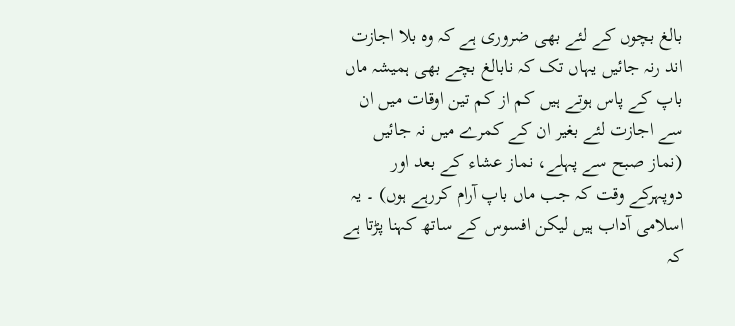بالغ بچوں کے لئے بھی ضروری ہے کہ وہ بلا اجازت اند رنہ جائیں یہاں تک کہ نابالغ بچے بھی ہمیشہ ماں باپ کے پاس ہوتے ہیں کم از کم تین اوقات میں ان سے اجازت لئے بغیر ان کے کمرے میں نہ جائیں (نماز صبح سے پہلے، نماز عشاء کے بعد اور دوپہرکے وقت کہ جب ماں باپ آرام کررہے ہوں) ۔ یہ اسلامی آداب ہیں لیکن افسوس کے ساتھ کہنا پڑتا ہے کہ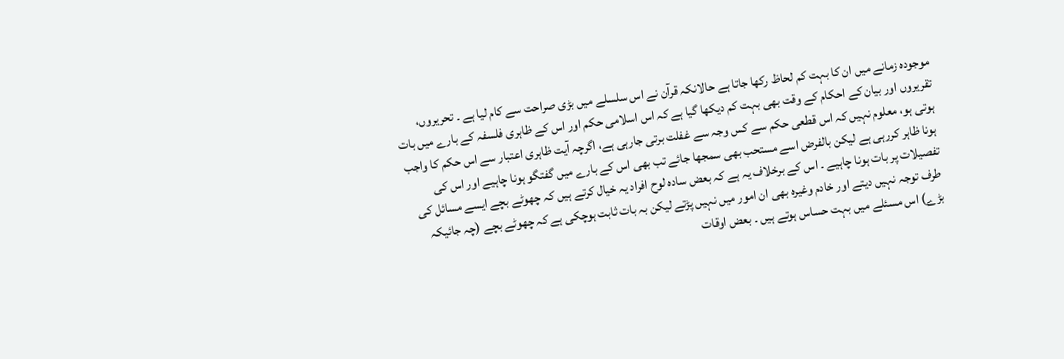موجودہ زمانے میں ان کا بہت کم لحاظ رکھا جاتا ہے حالانکہ قرآن نے اس سلسلے میں بڑی صراحت سے کام لیا ہے ۔ تحریروں، تقریروں اور بیان کے احکام کے وقت بھی بہت کم دیکھا گیا ہے کہ اس اسلامی حکم اور اس کے ظاہری فلسفہ کے بارے میں بات ہوتی ہو، معلوم نہیں کہ اس قطعی حکم سے کس وجہ سے غفلت برتی جارہی ہے، اگرچہ آیت ظاہری اعتبار سے اس حکم کا واجب ہونا ظاہر کررہی ہے لیکن بالفرض اسے مستحب بھی سمجھا جائے تب بھی اس کے بارے میں گفتگو ہونا چاہیے اور اس کی تفصیلات پر بات ہونا چاہیے ۔ اس کے برخلاف یہ ہے کہ بعض سادہ لوح افراد یہ خیال کرتے ہیں کہ چھوٹے بچے ایسے مسائل کی طرف توجہ نہیں دیتے اور خادم وغیرہ بھی ان امور میں نہیں پڑتے لیکن بہ بات ثابت ہوچکی ہے کہ چھوٹے بچے (چہ جائیکہ بڑے) اس مسئلے میں بہت حساس ہوتے ہیں ۔ بعض اوقات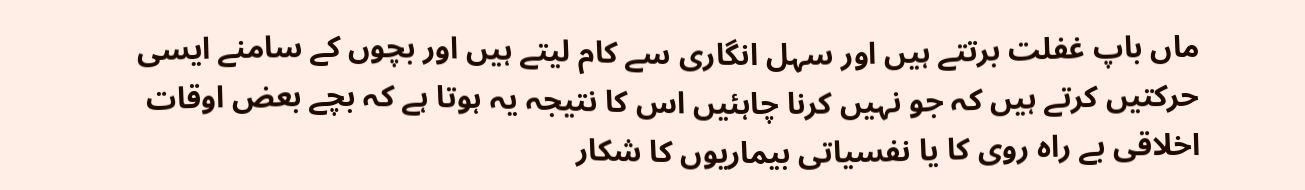ماں باپ غفلت برتتے ہیں اور سہل انگاری سے کام لیتے ہیں اور بچوں کے سامنے ایسی حرکتیں کرتے ہیں کہ جو نہیں کرنا چاہئیں اس کا نتیجہ یہ ہوتا ہے کہ بچے بعض اوقات اخلاقی بے راہ روی کا یا نفسیاتی بیماریوں کا شکار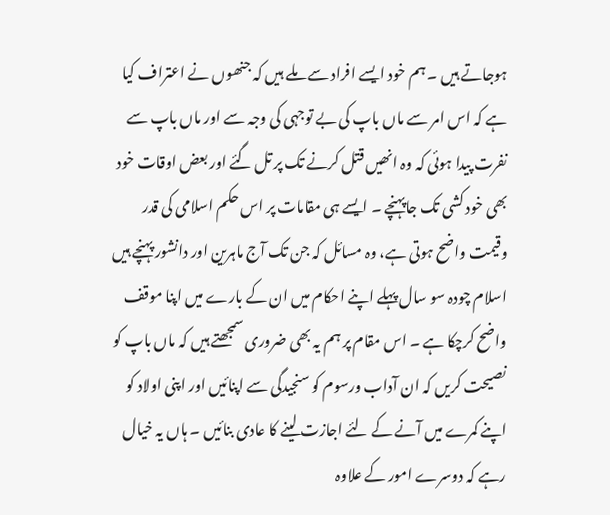ہوجاتے ہیں ۔ ہم خود ایسے افراد سے ملے ہیں کہ جنھوں نے اعتراف کیا ہے کہ اس امر سے ماں باپ کی بے توجہی کی وجہ سے اور ماں باپ سے نفرت پیدا ہوئی کہ وہ انھیں قتل کرنے تک پر تل گئے اور بعض اوقات خود بھی خود کشی تک جاپہنچے ۔ ایسے ہی مقامات پر اس حکم اسلامی کی قدر وقیمت واضح ہوتی ہے، وہ مسائل کہ جن تک آج ماہرین اور دانشور پہنچے ہیں اسلام چودہ سو سال پہلے اپنے احکام میں ان کے بارے میں اپنا موقف واضح کرچکا ہے ۔ اس مقام پر ہم یہ بھی ضروری سمجھتے ہیں کہ ماں باپ کو نصیحت کریں کہ ان آداب ورسوم کو سنجیدگی سے اپنائیں اور اپنی اولاد کو اپنے کمرے میں آنے کے لئے اجازت لینے کا عادی بنائیں ۔ ہاں یہ خیال رہے کہ دوسرے امور کے علاوہ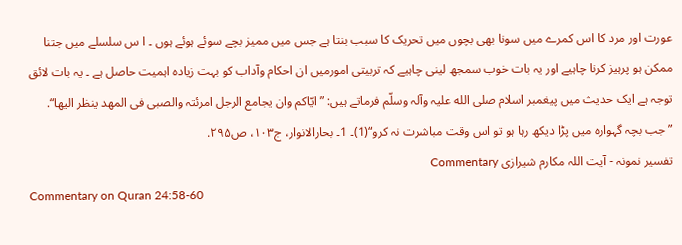عورت اور مرد کا اس کمرے میں سونا بھی بچوں میں تحریک کا سبب بنتا ہے جس میں ممیز بچے سوئے ہوئے ہوں ۔ ا س سلسلے میں جتنا ممکن ہو پرہیز کرنا چاہیے اور یہ بات خوب سمجھ لینی چاہیے کہ تربیتی امورمیں ان احکام وآداب کو بہت زیادہ اہمیت حاصل ہے ۔ یہ بات لائق توجہ ہے ایک حدیث میں پیغمبر اسلام صلی الله علیہ وآلہ وسلّم فرماتے ہیں: ”ایّاکم وان یجامع الرجل امرئتہ والصبی فی المھد ینظر الیھا“. ”جب بچہ گہوارہ میں پڑا دیکھ رہا ہو تو اس وقت مباشرت نہ کرو“(1)۔ 1۔ بحارالانوار، ج۱۰۳، ص۲۹۵.
تفسیر نمونہ - آیت اللہ مکارم شیرازی Commentary
Commentary on Quran 24:58-60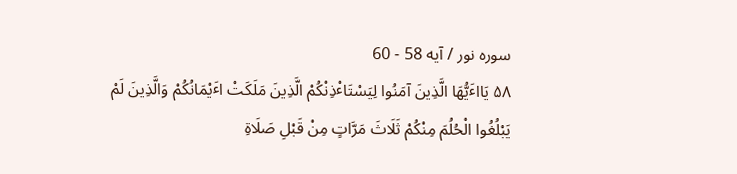سوره نور / آیه 58 - 60
۵۸ یَااٴَیُّھَا الَّذِینَ آمَنُوا لِیَسْتَاٴْذِنْکُمْ الَّذِینَ مَلَکَتْ اٴَیْمَانُکُمْ وَالَّذِینَ لَمْ یَبْلُغُوا الْحُلُمَ مِنْکُمْ ثَلَاثَ مَرَّاتٍ مِنْ قَبْلِ صَلَاةِ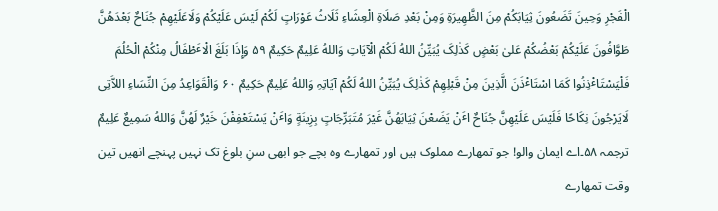الْفَجْرِ وَحِینَ تَضَعُونَ ثِیَابَکُمْ مِنَ الظَّھِیرَةِ وَمِنْ بَعْدِ صَلَاةِ الْعِشَاءِ ثَلَاثُ عَوْرَاتٍ لَکُمْ لَیْسَ عَلَیْکُمْ وَلَاعَلَیْھِمْ جُنَاحٌ بَعْدَھُنَّ طَوَّافُونَ عَلَیْکُمْ بَعْضُکُمْ عَلیٰ بَعْضٍ کَذٰلِکَ یُبَیِّنُ اللهُ لَکُمْ الْآیَاتِ وَاللهُ عَلِیمٌ حَکِیمٌ ۵۹ وَإِذَا بَلَغَ الْاٴَطْفَالُ مِنْکُمْ الْحُلُمَ فَلْیَسْتَاٴْذِنُوا کَمَا اسْتَاٴْذَنَ الَّذِینَ مِنْ قَبْلِھِمْ کَذٰلِکَ یُبَیِّنُ اللهُ لَکُمْ آیَاتِہِ وَاللهُ عَلِیمٌ حَکِیمٌ ۶۰ وَالْقَوَاعِدُ مِنَ النِّسَاءِ اللاَّتِی لَایَرْجُونَ نِکَاحًا فَلَیْسَ عَلَیْھِنَّ جُنَاحٌ اٴَنْ یَضَعْنَ ثِیَابَھُنَّ غَیْرَ مُتَبَرِّجَاتٍ بِزِینَةٍ وَاٴَنْ یَسْتَعْفِفْنَ خَیْرٌ لَھُنَّ وَاللهُ سَمِیعٌ عَلِیمٌ ترجمہ ۵۸۔اے ایمان والو! جو تمھارے مملوک ہیں اور تمھارے وہ بچے جو ابھی سنِ بلوغ تک نہیں پہنچے انھیں تین وقت تمھارے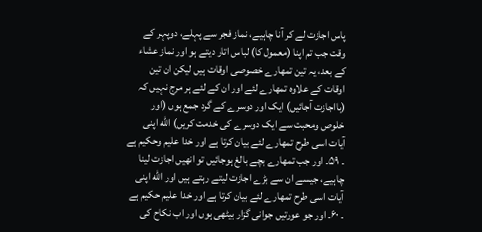پاس اجازت لے کر آنا چاہیے، نماز فجر سے پہلے، دوپہر کے وقت جب تم اپنا (معمول کا) لباس اتار دیتے ہو اور نماز عشاء کے بعد، یہ تین تمھارے خصوصی اوقات ہیں لیکن ان تین اوقات کے علاوہ تمھارے لئے اور ان کے لئے ہر مرج نہیں کہ (بااجازت آجائیں) ایک اور دوسرے کے گرد جمع ہوں (اور خلوص ومحبت سے ایک دوسرے کی خدمت کریں) الله اپنی آیات اسی طرح تمھارے لئے بیان کرتا ہے اور خدا علیم وحکیم ہے ۔ ۵۹۔ اور جب تمھارے بچے بالغ ہوجائیں تو انھیں اجازت لینا چاہیے، جیسے ان سے بڑے اجازت لیتے رہتے ہیں اور الله اپنی آیات اسی طرح تمھارے لئے بیان کرتا ہے اور خدا علیم حکیم ہے ۔ ۶۰۔ اور جو عورتیں جوانی گزار بیٹھی ہوں اور اب نکاح کی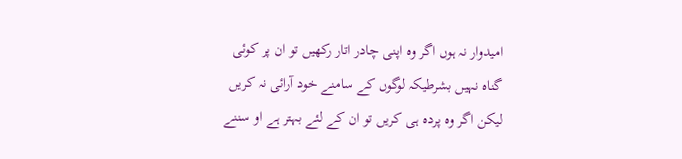امیدوار نہ ہوں اگر وہ اپنی چادر اتار رکھیں تو ان پر کوئی گناہ نہیں بشرطیکہ لوگوں کے سامنے خود آرائی نہ کریں لیکن اگر وہ پردہ ہی کریں تو ان کے لئے بہتر ہے او سننے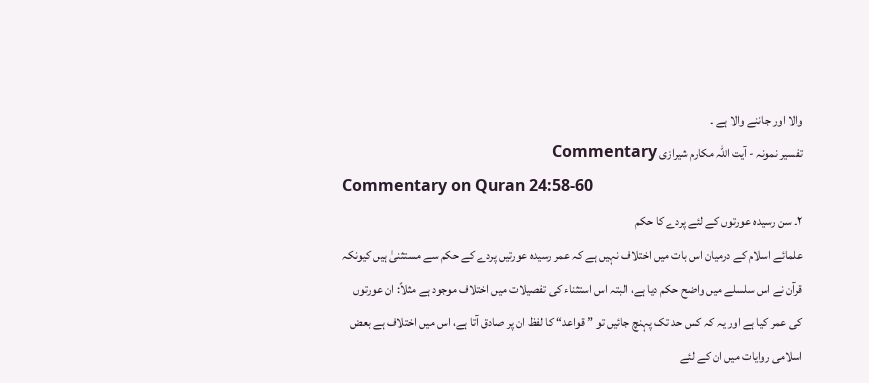والا اور جاننے والا ہے ۔
تفسیر نمونہ - آیت اللہ مکارم شیرازی Commentary
Commentary on Quran 24:58-60
۲۔ سن رسیدہ عورتوں کے لئے پردے کا حکم
علمائے اسلام کے درمیان اس بات میں اختلاف نہیں ہے کہ عمر رسیدہ عورتیں پردے کے حکم سے مستثنیٰ ہیں کیونکہ قرآن نے اس سلسلے میں واضح حکم دیا ہے، البتہ اس استثناء کی تفصیلات میں اختلاف موجود ہے مثلاً: ان عورتوں کی عمر کیا ہے اور یہ کہ کس حد تک پہنچ جائیں تو ”قواعد“ کا لفظ ان پر صادق آتا ہے، اس میں اختلاف ہے بعض اسلامی روایات میں ان کے لئے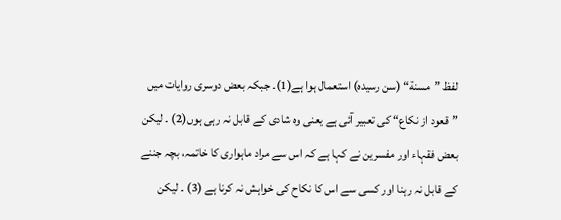لفظ ”مسنة“ (سن رسیدہ) استعمال ہوا ہے(1)۔ جبکہ بعض دوسری روایات میں ”قعود از نکاع“ کی تعبیر آئی ہے یعنی وہ شادی کے قابل نہ رہی ہوں(2) ۔ لیکن بعض فقہاء اور مفسرین نے کہا ہے کہ اس سے مراد ماہواری کا خاتمہ، بچہ جننے کے قابل نہ رہنا اور کسی سے اس کا نکاح کی خواہش نہ کرنا ہے (3) ۔ لیکن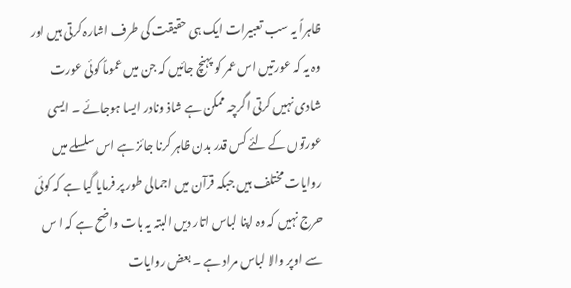ظاہراً یہ سب تعبیرات ایک ہی حقیقت کی طرف اشارہ کرتی ہیں اور وہ یہ کہ عورتیں اس عمر کو پہنچ جائیں کہ جن میں عموماً کوئی عورت شادی نہیں کرتی اگرچہ ممکن ہے شاذ ونادر ایسا ہوجائے ۔ ایسی عورتوں کے لئے کس قدر بدن ظاہر کرنا جائز ہے اس سلسلے میں روایات مختلف ہیں جبکہ قرآن میں اجمالی طور پر فرمایا گیا ہے کہ کوئی حرج نہیں کہ وہ اپنا لباس اتار دیں البتہ یہ بات واضح ہے کہ ا س سے اوپر والا لباس مراد ہے ۔ بعض روایات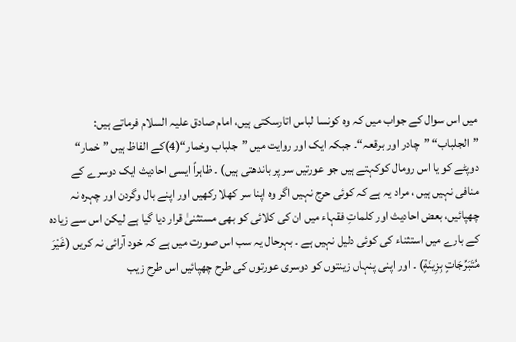میں اس سوال کے جواب میں کہ وہ کونسا لباس اتارسکتی ہیں، امام صادق علیہ السلام فرماتے ہیں: ”الجلباب“ ”چادر اور برقعہ“۔ جبکہ ایک اور روایت میں ”جلباب وخمار“(4)کے الفاظ ہیں ”خمار“ دوپٹے کو یا اس رومال کوکہتے ہیں جو عورتیں سر پر باندھتی ہیں) ۔ ظاہراً ایسی احادیث ایک دوسرے کے منافی نہیں ہیں ، مراد یہ ہے کہ کوئی حرج نہیں اگر وہ اپنا سر کھلا رکھیں اور اپنے بال وگردن اور چہرہ نہ چھپائیں، بعض احادیث اور کلماتِ فقہاء میں ان کی کلائی کو بھی مستثنیٰ قرار دیا گیا ہے لیکن اس سے زیادہ کے بارے میں استثناء کی کوئی دلیل نہیں ہے ۔ بہرحال یہ سب اس صورت میں ہے کہ خود آرائی نہ کریں (غَیْرَ مُتَبَرِّجَاتٍ بِزِینَةٍ) ۔ اور اپنی پنہاں زینتوں کو دوسری عورتوں کی طرح چھپائیں اس طرح زیب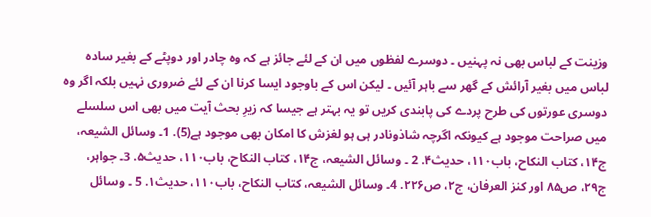وزینت کے لباس بھی نہ پہنیں ۔ دوسرے لفظوں میں ان کے لئے جائز ہے کہ وہ چادر اور دوپٹے کے بغیر سادہ لباس میں بغیر آرائش کے گھر سے باہر آئیں ۔ لیکن اس کے باوجود ایسا کرنا ان کے لئے ضروری نہیں بلکہ اگر وہ دوسری عورتوں کی طرح پردے کی پابندی کریں تو یہ بہتر ہے جیسا کہ زیرِ بحث آیت میں بھی اس سلسلے میں صراحت موجود ہے کیونکہ اگرچہ شاذونادر ہی ہو لغزش کا امکان بھی موجود ہے(5). 1۔ وسائل الشیعہ، ج۱۴، کتاب النکاح، باب۱۱۰، حدیث۴. 2 ۔ وسائل الشیعہ، ج۱۴، کتاب النکاح، باب۱۱۰، حدیث۵. 3۔ جواہر، ج۲۹، ص۸۵ اور کنز العرفان، ج۲، ص۲۲۶. 4۔ وسائل الشیعہ، کتاب النکاح، باب۱۱۰، حدیث۱. 5 ۔ وسائل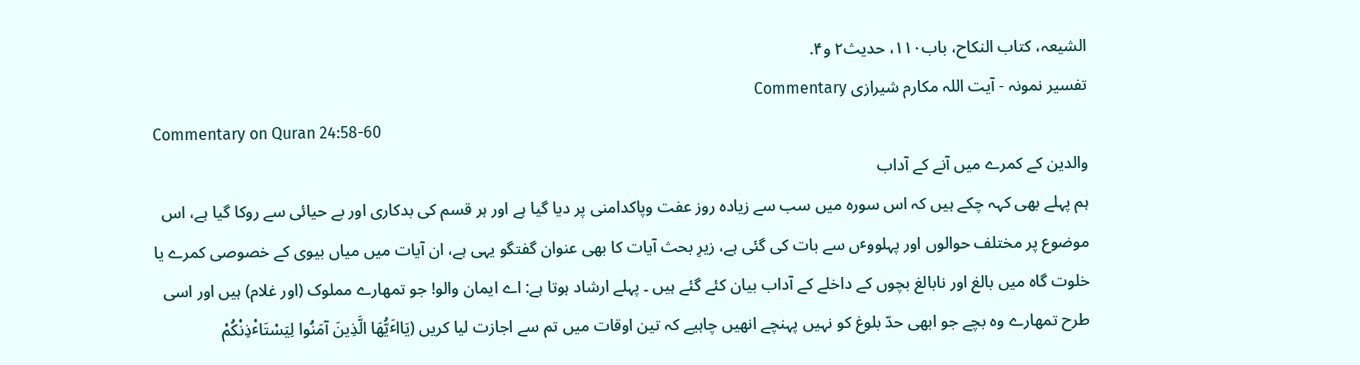الشیعہ، کتاب النکاح، باب۱۱۰، حدیث۲ و۴.
تفسیر نمونہ - آیت اللہ مکارم شیرازی Commentary
Commentary on Quran 24:58-60
والدین کے کمرے میں آنے کے آداب
ہم پہلے بھی کہہ چکے ہیں کہ اس سورہ میں سب سے زیادہ روز عفت وپاکدامنی پر دیا گیا ہے اور ہر قسم کی بدکاری اور بے حیائی سے روکا گیا ہے، اس موضوع پر مختلف حوالوں اور پہلووٴں سے بات کی گئی ہے، زیرِ بحث آیات کا بھی عنوان گفتگو یہی ہے، ان آیات میں میاں بیوی کے خصوصی کمرے یا خلوت گاہ میں بالغ اور نابالغ بچوں کے داخلے کے آداب بیان کئے گئے ہیں ۔ پہلے ارشاد ہوتا ہے: اے ایمان والو! جو تمھارے مملوک (اور غلام) ہیں اور اسی طرح تمھارے وہ بچے جو ابھی حدّ بلوغ کو نہیں پہنچے انھیں چاہیے کہ تین اوقات میں تم سے اجازت لیا کریں (یَااٴَیُّھَا الَّذِینَ آمَنُوا لِیَسْتَاٴْذِنْکُمْ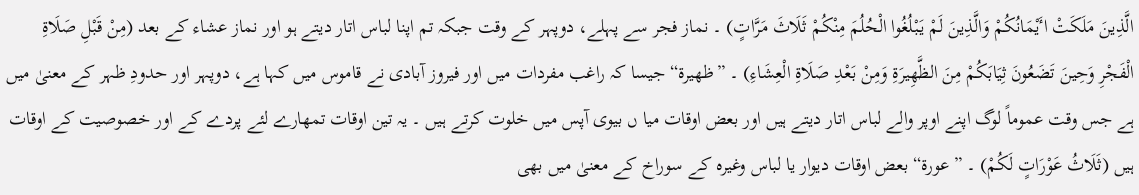الَّذِینَ مَلَکَتْ اٴَیْمَانُکُمْ وَالَّذِینَ لَمْ یَبْلُغُوا الْحُلُمَ مِنْکُمْ ثَلَاثَ مَرَّاتٍ) ۔ نماز فجر سے پہلے، دوپہر کے وقت جبکہ تم اپنا لباس اتار دیتے ہو اور نماز عشاء کے بعد (مِنْ قَبْلِ صَلَاةِ الْفَجْرِ وَحِینَ تَضَعُونَ ثِیَابَکُمْ مِنَ الظَّھِیرَةِ وَمِنْ بَعْدِ صَلَاةِ الْعِشَاءِ) ۔ ”ظھیرة“ جیسا کہ راغب مفردات میں اور فیروز آبادی نے قاموس میں کہا ہے، دوپہر اور حدودِ ظہر کے معنیٰ میں ہے جس وقت عموماً لوگ اپنے اوپر والے لباس اتار دیتے ہیں اور بعض اوقات میا ں بیوی آپس میں خلوت کرتے ہیں ۔ یہ تین اوقات تمھارے لئے پردے کے اور خصوصیت کے اوقات ہیں (ثَلَاثُ عَوْرَاتٍ لَکُمْ) ۔ ”عورة“ بعض اوقات دیوار یا لباس وغیرہ کے سوراخ کے معنیٰ میں بھی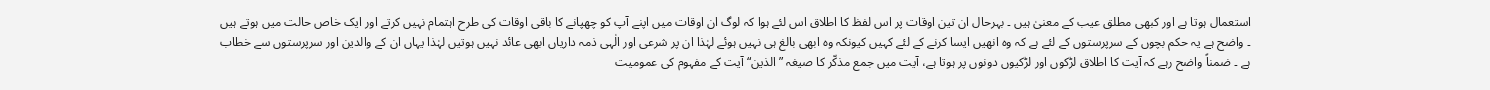استعمال ہوتا ہے اور کبھی مطلق عیب کے معنیٰ ہیں ۔ بہرحال ان تین اوقات پر اس لفظ کا اطلاق اس لئے ہوا کہ لوگ ان اوقات میں اپنے آپ کو چھپانے کا باقی اوقات کی طرح اہتمام نہیں کرتے اور ایک خاص حالت میں ہوتے ہیں ۔ واضح ہے یہ حکم بچوں کے سرپرستوں کے لئے ہے کہ وہ انھیں ایسا کرنے کے لئے کہیں کیونکہ وہ ابھی بالغ ہی نہیں ہوئے لہٰذا ان پر شرعی اور الٰہی ذمہ داریاں ابھی عائد نہیں ہوتیں لہٰذا یہاں ان کے والدین اور سرپرستوں سے خطاب ہے ۔ ضمناً واضح رہے کہ آیت کا اطلاق لڑکوں اور لڑکیوں دونوں پر ہوتا ہے، آیت میں جمع مذکّر کا صیغہ ”الذین“ آیت کے مفہوم کی عمومیت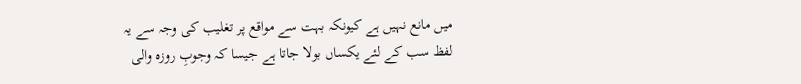میں مانع نہیں ہے کیونکہ بہت سے مواقع پر تغلیب کی وجہ سے یہ لفظ سب کے لئے یکساں بولا جاتا ہے جیسا کہ وجوبِ روزہ والی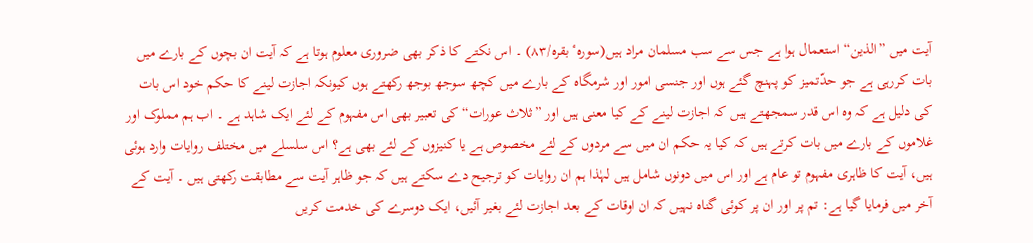آیت میں ”الذین“ استعمال ہوا ہے جس سے سب مسلمان مراد ہیں(سورہٴ بقرہ/۸۳) ۔ اس نکتے کا ذکر بھی ضروری معلوم ہوتا ہے کہ آیت ان بچوں کے بارے میں بات کررہی ہے جو حدّتمیز کو پہنچ گئے ہوں اور جنسی امور اور شرمگاہ کے بارے میں کچھ سوجھ بوجھ رکھتے ہوں کیونکہ اجازت لینے کا حکم خود اس بات کی دلیل ہے کہ وہ اس قدر سمجھتے ہیں کہ اجازت لینے کے کیا معنی ہیں اور ”ثلاث عورات“ کی تعبیر بھی اس مفہوم کے لئے ایک شاہد ہے ۔ اب ہم مملوک اور غلاموں کے بارے میں بات کرتے ہیں کہ کیا یہ حکم ان میں سے مردوں کے لئے مخصوص ہے یا کنیزوں کے لئے بھی ہے؟ اس سلسلے میں مختلف روایات وارد ہوئی ہیں، آیت کا ظاہری مفہوم تو عام ہے اور اس میں دونوں شامل ہیں لہٰذا ہم ان روایات کو ترجیح دے سکتے ہیں کہ جو ظاہر آیت سے مطابقت رکھتی ہیں ۔ آیت کے آخر میں فرمایا گیا ہے: تم پر اور ان پر کوئی گناہ نہیں کہ ان اوقات کے بعد اجازت لئے بغیر آئیں، ایک دوسرے کی خدمت کریں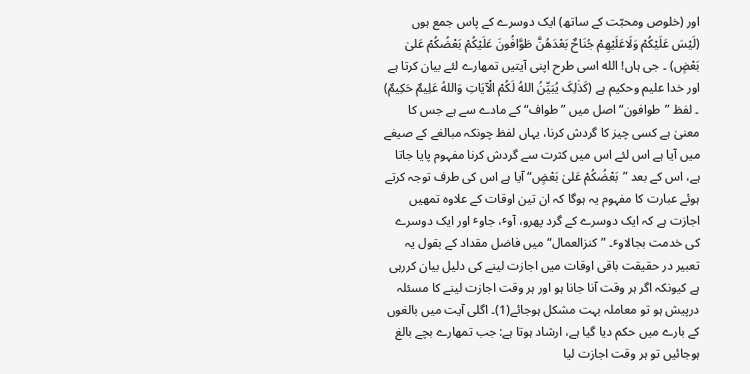اور (خلوص ومحبّت کے ساتھ) ایک دوسرے کے پاس جمع ہوں (لَیْسَ عَلَیْکُمْ وَلَاعَلَیْھِمْ جُنَاحٌ بَعْدَھُنَّ طَوَّافُونَ عَلَیْکُمْ بَعْضُکُمْ عَلیٰ بَعْضٍ) ۔ جی ہاں! الله اسی طرح اپنی آیتیں تمھارے لئے بیان کرتا ہے اور خدا علیم وحکیم ہے (کَذٰلِکَ یُبَیِّنُ اللهُ لَکُمْ الْآیَاتِ وَاللهُ عَلِیمٌ حَکِیمٌ) ۔ لفظ ”طوافون“ اصل میں ”طواف“ کے مادے سے ہے جس کا معنیٰ ہے کسی چیز کا گردش کرنا، یہاں لفظ چونکہ مبالغے کے صیغے میں آیا ہے اس لئے اس میں کثرت سے گردش کرنا مفہوم پایا جاتا ہے، اس کے بعد ”بَعْضُکُمْ عَلیٰ بَعْضٍ“ آیا ہے اس کی طرف توجہ کرتے ہوئے عبارت کا مفہوم یہ ہوگا کہ ان تین اوقات کے علاوہ تمھیں اجازت ہے کہ ایک دوسرے کے گرد پھرو، آوٴ، جاوٴ اور ایک دوسرے کی خدمت بجالاوٴ۔ ”کنزالعمال“ میں فاضل مقداد کے بقول یہ تعبیر در حقیقت باقی اوقات میں اجازت لینے کی دلیل بیان کررہی ہے کیونکہ اگر ہر وقت آنا جانا ہو اور ہر وقت اجازت لینے کا مسئلہ درپیش ہو تو معاملہ بہت مشکل ہوجائے(1)۔ اگلی آیت میں بالغوں کے بارے میں حکم دیا گیا ہے، ارشاد ہوتا ہے: جب تمھارے بچے بالغ ہوجائیں تو ہر وقت اجازت لیا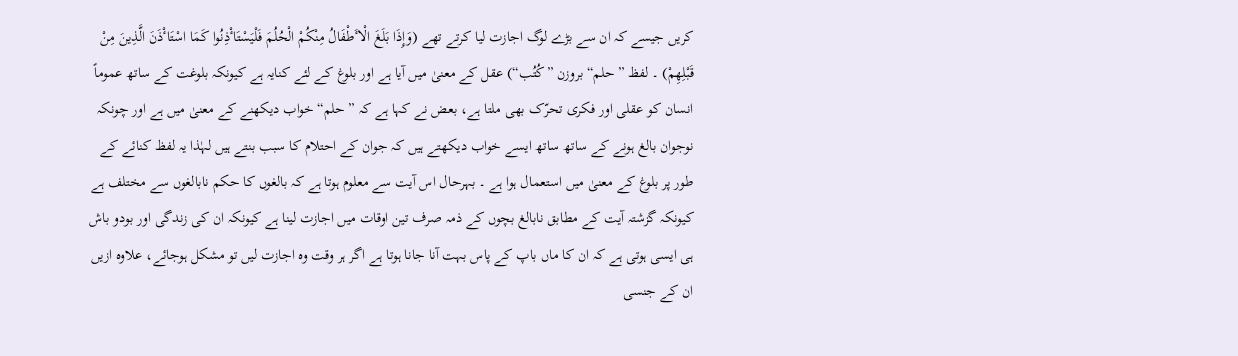کریں جیسے کہ ان سے بڑے لوگ اجازت لیا کرتے تھے (وَإِذَا بَلَغَ الْاٴَطْفَالُ مِنْکُمْ الْحُلُمَ فَلْیَسْتَاٴْذِنُوا کَمَا اسْتَاٴْذَنَ الَّذِینَ مِنْ قَبْلِھِمْ) ۔ لفظ ”حلم“ بروزن ”کُتُب“) عقل کے معنیٰ میں آیا ہے اور بلوغ کے لئے کنایہ ہے کیونکہ بلوغت کے ساتھ عموماً انسان کو عقلی اور فکری تحرّک بھی ملتا ہے، بعض نے کہا ہے کہ ”حلم“ خواب دیکھنے کے معنیٰ میں ہے اور چونکہ نوجوان بالغ ہونے کے ساتھ ساتھ ایسے خواب دیکھتے ہیں کہ جوان کے احتلام کا سبب بنتے ہیں لہٰذا یہ لفظ کنائے کے طور پر بلوغ کے معنیٰ میں استعمال ہوا ہے ۔ بہرحال اس آیت سے معلوم ہوتا ہے کہ بالغوں کا حکم نابالغوں سے مختلف ہے کیونکہ گزشتہ آیت کے مطابق نابالغ بچوں کے ذمہ صرف تین اوقات میں اجازت لینا ہے کیونکہ ان کی زندگی اور بودو باش ہی ایسی ہوتی ہے کہ ان کا ماں باپ کے پاس بہت آنا جانا ہوتا ہے اگر ہر وقت وہ اجازت لیں تو مشکل ہوجائے، علاوہ ازیں ان کے جنسی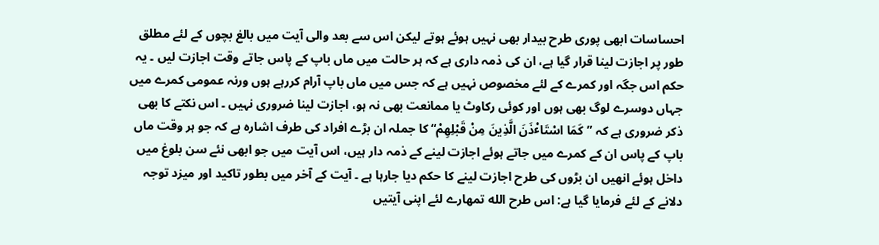احساسات ابھی پوری طرح بیدار بھی نہیں ہوئے ہوتے لیکن اس سے بعد والی آیت میں بالغ بچوں کے لئے مطلق طور پر اجازت لینا قرار گیا ہے، ان کی ذمہ داری ہے کہ ہر حالت میں ماں باپ کے پاس جاتے وقت اجازت لیں ۔ یہ حکم اس جگہ اور کمرے کے لئے مخصوص نہیں ہے کہ جس میں ماں باپ آرام کررہے ہوں ورنہ عمومی کمرے میں جہاں دوسرے لوگ بھی ہوں اور کوئی رکاوٹ یا ممانعت بھی نہ ہو، اجازت لینا ضروری نہیں ۔ اس نکتے کا بھی ذکر ضروری ہے کہ ”کَمَا اسْتَاٴْذَنَ الَّذِینَ مِنْ قَبْلِھِمْ“ کا جملہ ان بڑے افراد کی طرف اشارہ ہے کہ جو ہر وقت ماں باپ کے پاس ان کے کمرے میں جاتے ہوئے اجازت لینے کے ذمہ دار ہیں، اس آیت میں جو ابھی نئے سن بلوغ میں داخل ہوئے انھیں ان بڑوں کی طرح اجازت لینے کا حکم دیا جارہا ہے ۔ آیت کے آخر میں بطور تاکید اور میزد توجہ دلانے کے لئے فرمایا گیا ہے: اس طرح الله تمھارے لئے اپنی آیتیں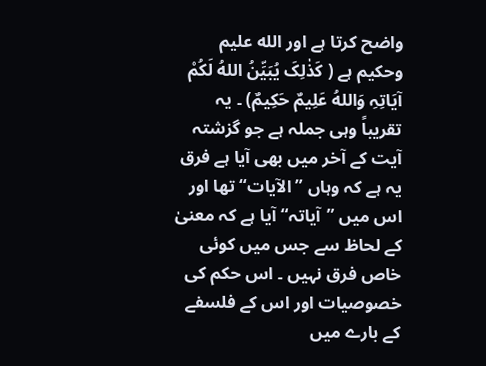واضح کرتا ہے اور الله علیم وحکیم ہے ( کَذٰلِکَ یُبَیِّنُ اللهُ لَکُمْ آیَاتِہِ وَاللهُ عَلِیمٌ حَکِیمٌ) ۔ یہ تقریباً وہی جملہ ہے جو گزشتہ آیت کے آخر میں بھی آیا ہے فرق یہ ہے کہ وہاں ”الآیات“ تھا اور اس میں ”آیاتہ“ آیا ہے کہ معنیٰ کے لحاظ سے جس میں کوئی خاص فرق نہیں ۔ اس حکم کی خصوصیات اور اس کے فلسفے کے بارے میں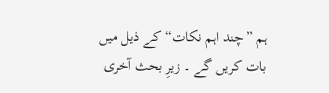ہم ”چند اہم نکات“ کے ذیل میں بات کریں گے ۔ زیرِ بحث آخری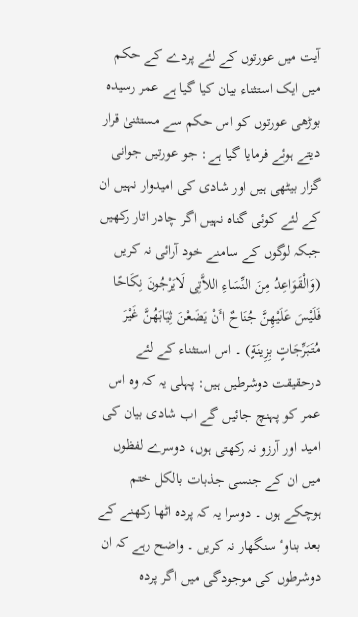آیت میں عورتوں کے لئے پردے کے حکم میں ایک استثناء بیان کیا گیا ہے عمر رسیدہ بوڑھی عورتوں کو اس حکم سے مستثنیٰ قرار دیتے ہوئے فرمایا گیا ہے: جو عورتیں جوانی گزار بیٹھی ہیں اور شادی کی امیدوار نہیں ان کے لئے کوئی گناہ نہیں اگر چادر اتار رکھیں جبکہ لوگوں کے سامنے خود آرائی نہ کریں (وَالْقَوَاعِدُ مِنَ النِّسَاءِ اللاَّتِی لَایَرْجُونَ نِکَاحًا فَلَیْسَ عَلَیْھِنَّ جُنَاحٌ اٴَنْ یَضَعْنَ ثِیَابَھُنَّ غَیْرَ مُتَبَرِّجَاتٍ بِزِینَةٍ) ۔ اس استثناء کے لئے درحقیقت دوشرطیں ہیں: پہلی یہ کہ وہ اس عمر کو پہنچ جائیں گے اب شادی بیان کی امید اور آرزو نہ رکھتی ہوں، دوسرے لفظوں میں ان کے جنسی جذبات بالکل ختم ہوچکے ہوں ۔ دوسرا یہ کہ پردہ اٹھا رکھنے کے بعد بناوٴ سنگھار نہ کریں ۔ واضح رہے کہ ان دوشرطوں کی موجودگی میں اگر پردہ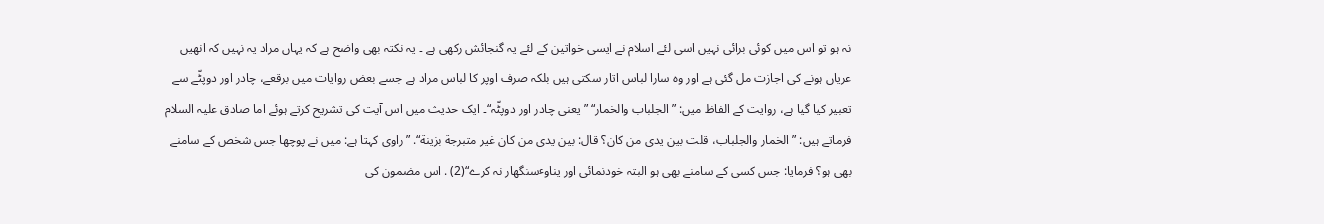نہ ہو تو اس میں کوئی برائی نہیں اسی لئے اسلام نے ایسی خواتین کے لئے یہ گنجائش رکھی ہے ۔ یہ نکتہ بھی واضح ہے کہ یہاں مراد یہ نہیں کہ انھیں عریاں ہونے کی اجازت مل گئی ہے اور وہ سارا لباس اتار سکتی ہیں بلکہ صرف اوپر کا لباس مراد ہے جسے بعض روایات میں برقعے، چادر اور دوپٹّے سے تعبیر کیا گیا ہے، روایت کے الفاظ میں: ”الجلباب والخمار“ ”یعنی چادر اور دوپٹّہ“۔ ایک حدیث میں اس آیت کی تشریح کرتے ہوئے اما صادق علیہ السلام فرماتے ہیں: ”الخمار والجلباب، قلت بین یدی من کان؟ قال: بین یدی من کان غیر متبرجة بزینة“. ”راوی کہتا ہے: میں نے پوچھا جس شخص کے سامنے بھی ہو؟ فرمایا: جس کسی کے سامنے بھی ہو البتہ خودنمائی اور یناوٴسنگھار نہ کرے“(2) . اس مضمون کی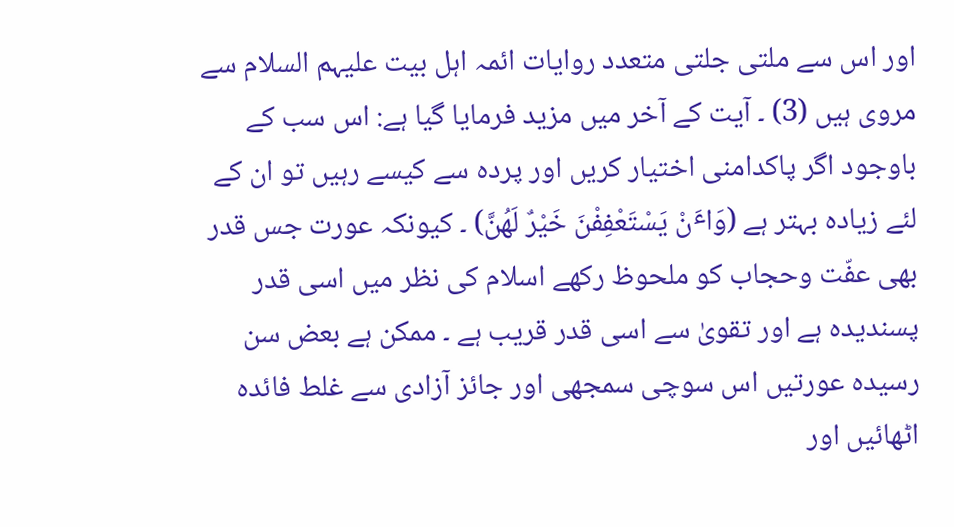اور اس سے ملتی جلتی متعدد روایات ائمہ اہل بیت علیہم السلام سے مروی ہیں (3) ۔ آیت کے آخر میں مزید فرمایا گیا ہے: اس سب کے باوجود اگر پاکدامنی اختیار کریں اور پردہ سے کیسے رہیں تو ان کے لئے زیادہ بہتر ہے (وَاٴَنْ یَسْتَعْفِفْنَ خَیْرٌ لَھُنَّ) ۔ کیونکہ عورت جس قدر بھی عفّت وحجاب کو ملحوظ رکھے اسلام کی نظر میں اسی قدر پسندیدہ ہے اور تقویٰ سے اسی قدر قریب ہے ۔ ممکن ہے بعض سن رسیدہ عورتیں اس سوچی سمجھی اور جائز آزادی سے غلط فائدہ اٹھائیں اور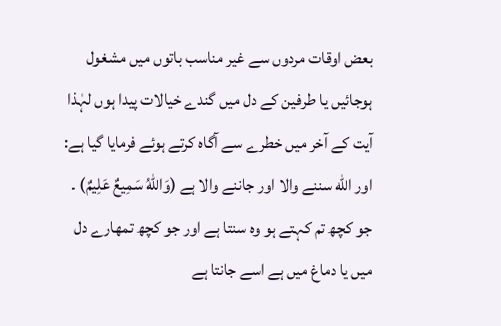بعض اوقات مردوں سے غیر مناسب باتوں میں مشغول ہوجائیں یا طرفین کے دل میں گندے خیالات پیدا ہوں لہٰذا آیت کے آخر میں خطرے سے آگاہ کرتے ہوئے فرمایا گیا ہے: اور الله سننے والا اور جاننے والا ہے (وَاللهُ سَمِیعٌ عَلِیمٌ) ۔ جو کچھ تم کہتے ہو وہ سنتا ہے اور جو کچھ تمھارے دل میں یا دماغ میں ہے اسے جانتا ہے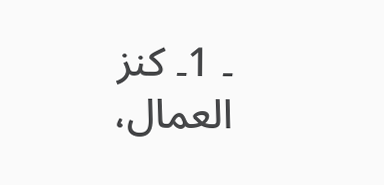۔ 1۔ کنز العمال،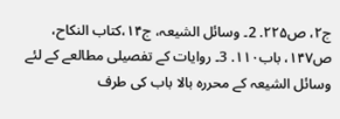ج۲، ص۲۲۵. 2۔ وسائل الشیعہ، ج۱۴،کتاب النکاح، ص۱۴۷، باب۱۱۰. 3۔ روایات کے تفصیلی مطالعے کے لئے وسائل الشیعہ کے محررہ بالا باب کی طرف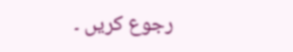رجوع کریں ۔